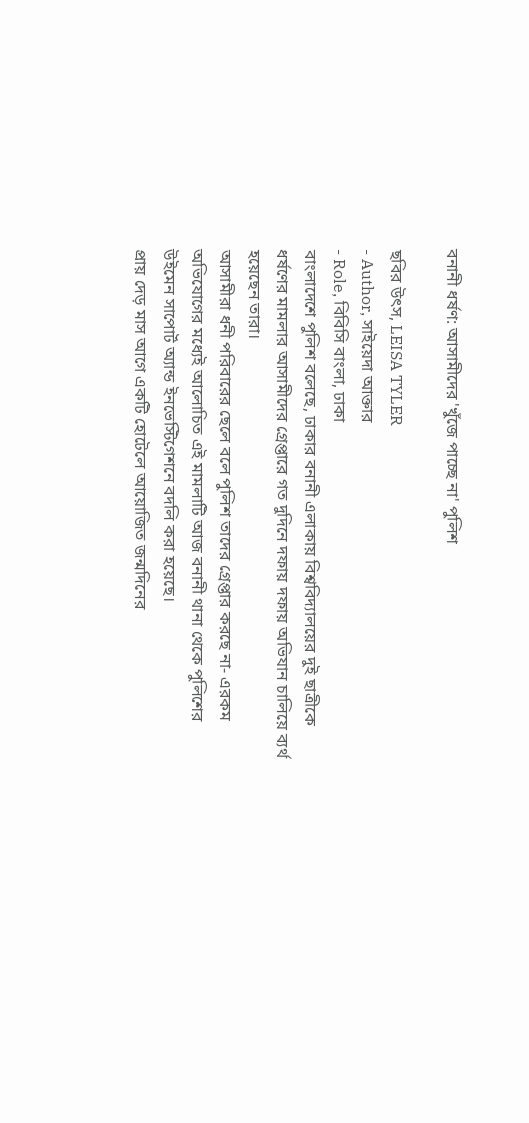বনানী ধর্ষণ: আসামীদের 'খুঁজে পাচ্ছে না' পুলিশ

ছবির উৎস, LEISA TYLER
- Author, সাইয়েদা আক্তার
- Role, বিবিসি বাংলা, ঢাকা
বাংলাদেশে পুলিশ বলেছে, ঢাকার বনানী এলাকায় বিশ্ববিদ্যালয়ের দুই ছাত্রীকে ধর্ষণের মামলার আসামীদের গ্রেপ্তারে গত দুদিনে দফায় দফায় অভিযান চালিয়ে ব্যর্থ হয়েছেন তারা।
আসামীরা ধনী পরিবারের ছেলে বলে পুলিশ তাদের গ্রেপ্তার করছে না- এরকম অভিযোগের মধ্যেই আলোচিত এই মামলাটি আজ বনানী থানা থেকে পুলিশের উইমেন সাপোর্ট অ্যান্ড ইনভেস্টিগেশনে বদলি করা হয়েছে।
প্রায় দেড় মাস আগে একটি হোটেলে আয়োজিত জন্মদিনের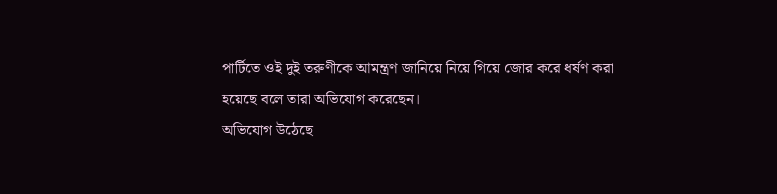পার্টিতে ওই দুই তরুণীকে আমন্ত্রণ জানিয়ে নিয়ে গিয়ে জোর করে ধর্ষণ করা হয়েছে বলে তারা অভিযোগ করেছেন।
অভিযোগ উঠেছে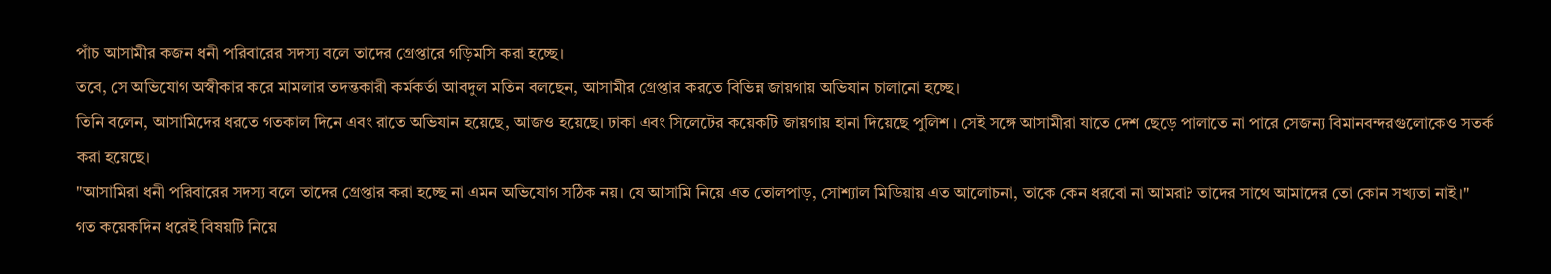পাঁচ আসামীর কজন ধনী পরিবারের সদস্য বলে তাদের গ্রেপ্তারে গড়িমসি করা হচ্ছে।
তবে, সে অভিযোগ অস্বীকার করে মামলার তদন্তকারী কর্মকর্তা আবদুল মতিন বলছেন, আসামীর গ্রেপ্তার করতে বিভিন্ন জায়গায় অভিযান চালানো হচ্ছে।
তিনি বলেন, আসামিদের ধরতে গতকাল দিনে এবং রাতে অভিযান হয়েছে, আজও হয়েছে। ঢাকা এবং সিলেটের কয়েকটি জায়গায় হানা দিয়েছে পুলিশ । সেই সঙ্গে আসামীরা যাতে দেশ ছেড়ে পালাতে না পারে সেজন্য বিমানবন্দরগুলোকেও সতর্ক করা হয়েছে।
"আসামিরা ধনী পরিবারের সদস্য বলে তাদের গ্রেপ্তার করা হচ্ছে না এমন অভিযোগ সঠিক নয়। যে আসামি নিয়ে এত তোলপাড়, সোশ্যাল মিডিয়ায় এত আলোচনা, তাকে কেন ধরবো না আমরা? তাদের সাথে আমাদের তো কোন সখ্যতা নাই।"
গত কয়েকদিন ধরেই বিষয়টি নিয়ে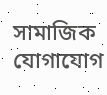সামাজিক যোগাযোগ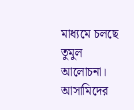মাধ্যমে চলছে তুমুল আলোচনা।
আসামিদের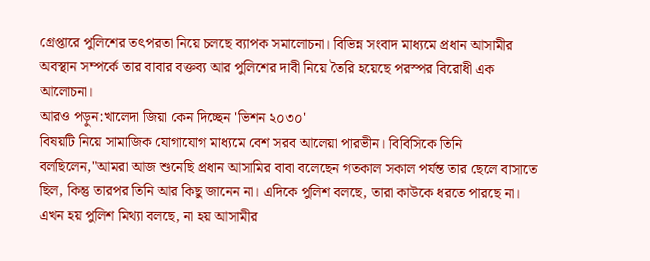গ্রেপ্তারে পুলিশের তৎপরতা নিয়ে চলছে ব্যাপক সমালোচনা। বিভিন্ন সংবাদ মাধ্যমে প্রধান আসামীর অবস্থান সম্পর্কে তার বাবার বক্তব্য আর পুলিশের দাবী নিয়ে তৈরি হয়েছে পরস্পর বিরোধী এক আলোচনা।
আরও পড়ুন:খালেদা জিয়া কেন দিচ্ছেন 'ভিশন ২০৩০'
বিষয়টি নিয়ে সামাজিক যোগাযোগ মাধ্যমে বেশ সরব আলেয়া পারভীন। বিবিসিকে তিনি বলছিলেন,"আমরা আজ শুনেছি প্রধান আসামির বাবা বলেছেন গতকাল সকাল পর্যন্ত তার ছেলে বাসাতে ছিল, কিন্তু তারপর তিনি আর কিছু জানেন না। এদিকে পুলিশ বলছে, তারা কাউকে ধরতে পারছে না। এখন হয় পুলিশ মিথ্যা বলছে, না হয় আসামীর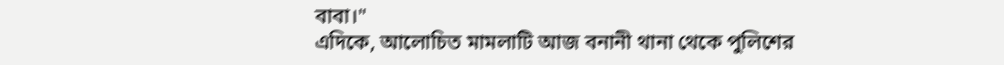বাবা।"
এদিকে, আলোচিত মামলাটি আজ বনানী থানা থেকে পুলিশের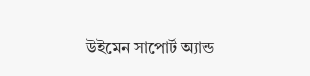উইমেন সাপোর্ট অ্যান্ড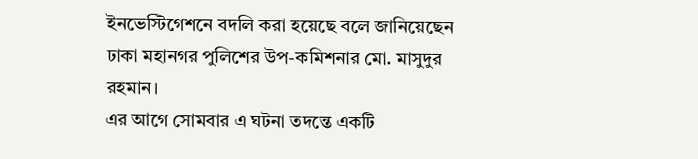ইনভেস্টিগেশনে বদলি করা হয়েছে বলে জানিয়েছেন ঢাকা মহানগর পুলিশের উপ-কমিশনার মো. মাসুদুর রহমান।
এর আগে সোমবার এ ঘটনা তদন্তে একটি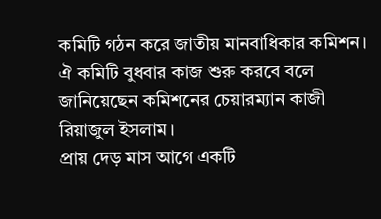কমিটি গঠন করে জাতীয় মানবাধিকার কমিশন। ঐ কমিটি বুধবার কাজ শুরু করবে বলে জানিয়েছেন কমিশনের চেয়ারম্যান কাজী রিয়াজুল ইসলাম।
প্রায় দেড় মাস আগে একটি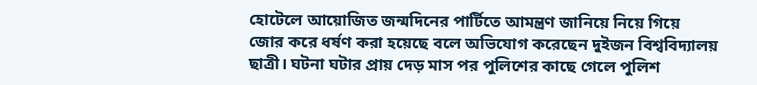হোটেলে আয়োজিত জন্মদিনের পার্টিতে আমন্ত্রণ জানিয়ে নিয়ে গিয়ে জোর করে ধর্ষণ করা হয়েছে বলে অভিযোগ করেছেন দুইজন বিশ্ববিদ্যালয় ছাত্রী। ঘটনা ঘটার প্রায় দেড় মাস পর পুলিশের কাছে গেলে পুলিশ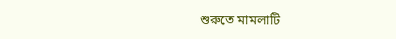শুরুতে মামলাটি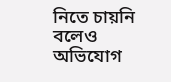নিতে চায়নি বলেও অভিযোগ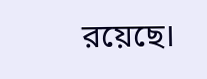রয়েছে।